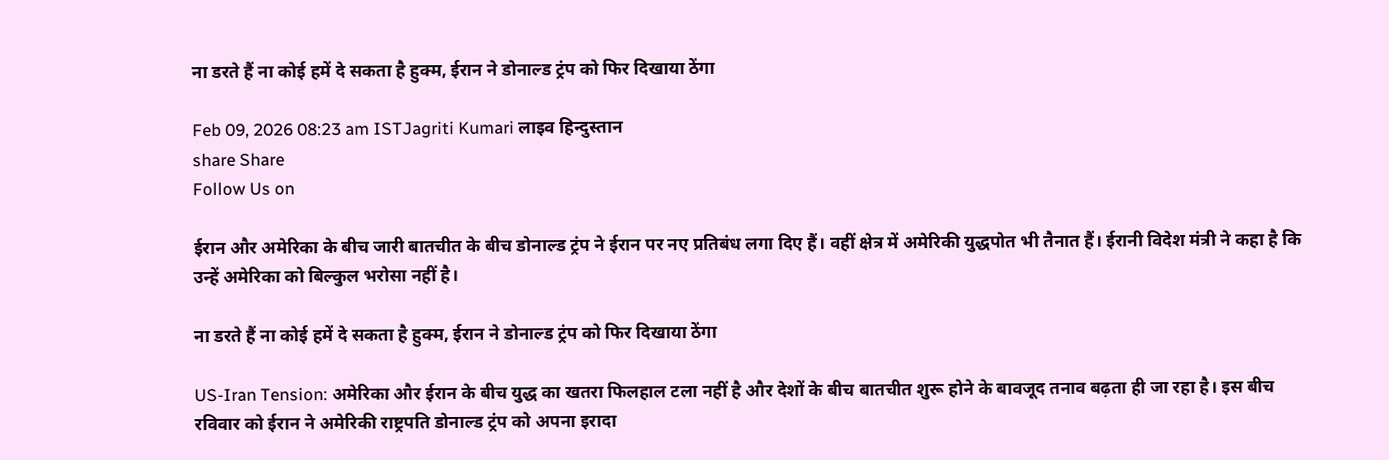ना डरते हैं ना कोई हमें दे सकता है हुक्म, ईरान ने डोनाल्ड ट्रंप को फिर दिखाया ठेंगा

Feb 09, 2026 08:23 am ISTJagriti Kumari लाइव हिन्दुस्तान
share Share
Follow Us on

ईरान और अमेरिका के बीच जारी बातचीत के बीच डोनाल्ड ट्रंप ने ईरान पर नए प्रतिबंध लगा दिए हैं। वहीं क्षेत्र में अमेरिकी युद्धपोत भी तैनात हैं। ईरानी विदेश मंत्री ने कहा है कि उन्हें अमेरिका को बिल्कुल भरोसा नहीं है।

ना डरते हैं ना कोई हमें दे सकता है हुक्म, ईरान ने डोनाल्ड ट्रंप को फिर दिखाया ठेंगा

US-Iran Tension: अमेरिका और ईरान के बीच युद्ध का खतरा फिलहाल टला नहीं है और देशों के बीच बातचीत शुरू होने के बावजूद तनाव बढ़ता ही जा रहा है। इस बीच रविवार को ईरान ने अमेरिकी राष्ट्रपति डोनाल्ड ट्रंप को अपना इरादा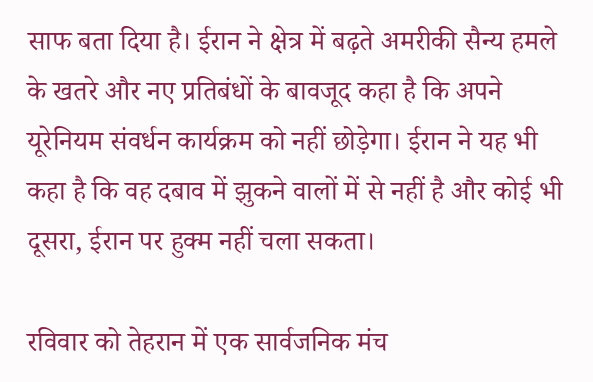साफ बता दिया है। ईरान ने क्षेत्र में बढ़ते अमरीकी सैन्य हमले के खतरे और नए प्रतिबंधों के बावजूद कहा है कि अपने यूरेनियम संवर्धन कार्यक्रम को नहीं छोड़ेगा। ईरान ने यह भी कहा है कि वह दबाव में झुकने वालों में से नहीं है और कोई भी दूसरा, ईरान पर हुक्म नहीं चला सकता।

रविवार को तेहरान में एक सार्वजनिक मंच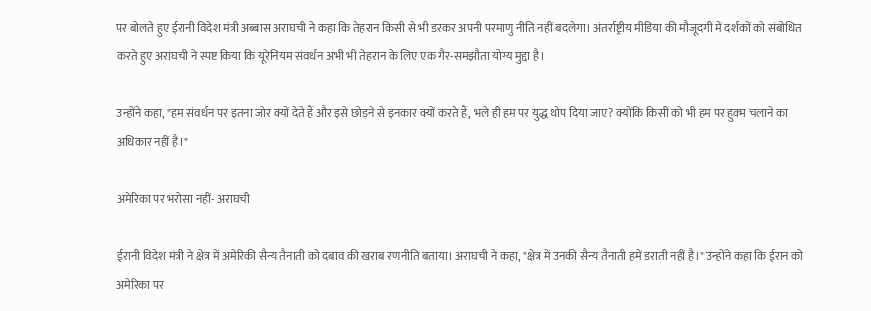पर बोलते हुए ईरानी विदेश मंत्री अब्बास अराघची ने कहा कि तेहरान किसी से भी डरकर अपनी परमाणु नीति नहीं बदलेगा। अंतर्राष्ट्रीय मीडिया की मौजूदगी में दर्शकों को संबोधित करते हुए अराघची ने स्पष्ट किया कि यूरेनियम संवर्धन अभी भी तेहरान के लिए एक गैर-समझौता योग्य मुद्दा है।

उन्होंने कहा, "हम संवर्धन पर इतना जोर क्यों देते हैं और इसे छोड़ने से इनकार क्यों करते हैं, भले ही हम पर युद्ध थोप दिया जाए? क्योंकि किसी को भी हम पर हुक्म चलाने का अधिकार नहीं है।"

अमेरिका पर भरोसा नहीं- अराघची

ईरानी विदेश मंत्री ने क्षेत्र में अमेरिकी सैन्य तैनाती को दबाव की खराब रणनीति बताया। अराघची ने कहा, "क्षेत्र में उनकी सैन्य तैनाती हमें डराती नहीं है।" उन्होंने कहा कि ईरान को अमेरिका पर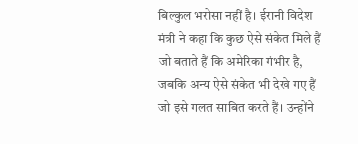बिल्कुल भरोसा नहीं है। ईरानी विदेश मंत्री ने कहा कि कुछ ऐसे संकेत मिले हैं जो बताते हैं कि अमेरिका गंभीर है, जबकि अन्य ऐसे संकेत भी देखे गए हैं जो इसे गलत साबित करते हैं। उन्होंने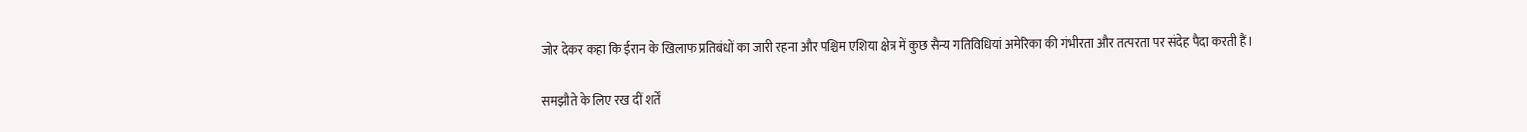जोर देकर कहा कि ईरान के खिलाफ प्रतिबंधों का जारी रहना और पश्चिम एशिया क्षेत्र में कुछ सैन्य गतिविधियां अमेरिका की गंभीरता और तत्परता पर संदेह पैदा करती हैं।

समझौते के लिए रख दीं शर्तें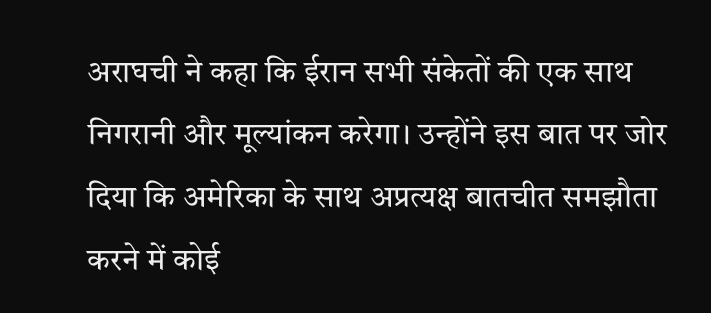अराघची ने कहा कि ईरान सभी संकेतों की एक साथ निगरानी और मूल्यांकन करेगा। उन्होंने इस बात पर जोर दिया कि अमेरिका के साथ अप्रत्यक्ष बातचीत समझौता करने में कोई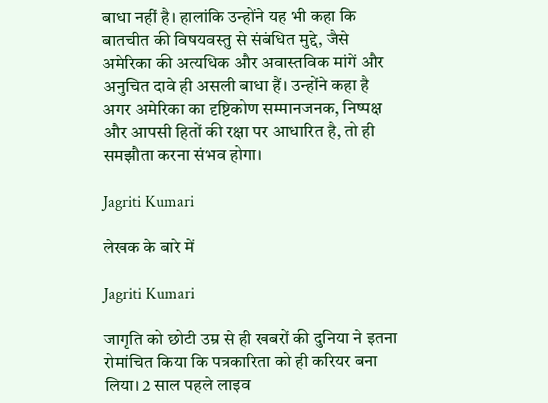बाधा नहीं है। हालांकि उन्होंने यह भी कहा कि बातचीत की विषयवस्तु से संबंधित मुद्दे, जैसे अमेरिका की अत्यधिक और अवास्तविक मांगें और अनुचित दावे ही असली बाधा हैं। उन्होंने कहा है अगर अमेरिका का दृष्टिकोण सम्मानजनक, निष्पक्ष और आपसी हितों की रक्षा पर आधारित है, तो ही समझौता करना संभव होगा।

Jagriti Kumari

लेखक के बारे में

Jagriti Kumari

जागृति को छोटी उम्र से ही खबरों की दुनिया ने इतना रोमांचित किया कि पत्रकारिता को ही करियर बना लिया। 2 साल पहले लाइव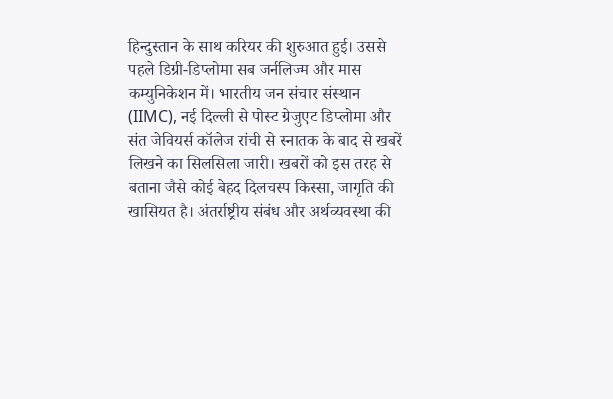हिन्दुस्तान के साथ करियर की शुरुआत हुई। उससे पहले डिग्री-डिप्लोमा सब जर्नलिज्म और मास कम्युनिकेशन में। भारतीय जन संचार संस्थान (IIMC), नई दिल्ली से पोस्ट ग्रेजुएट डिप्लोमा और संत जेवियर्स कॉलेज रांची से स्नातक के बाद से खबरें लिखने का सिलसिला जारी। खबरों को इस तरह से बताना जैसे कोई बेहद दिलचस्प किस्सा, जागृति की खासियत है। अंतर्राष्ट्रीय संबंध और अर्थव्यवस्था की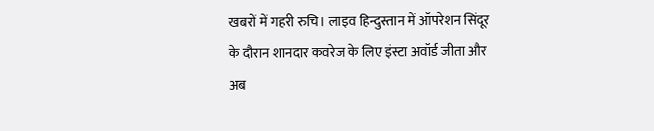खबरों में गहरी रुचि। लाइव हिन्दुस्तान में ऑपरेशन सिंदूर के दौरान शानदार कवरेज के लिए इंस्टा अवॉर्ड जीता और अब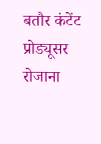बतौर कंटेंट प्रोड्यूसर रोजाना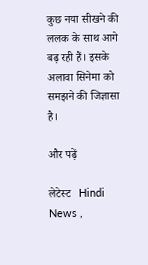कुछ नया सीखने की ललक के साथ आगे बढ़ रही हैं। इसके अलावा सिनेमा को समझने की जिज्ञासा है।

और पढ़ें

लेटेस्ट   Hindi News ,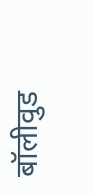बॉलीवुड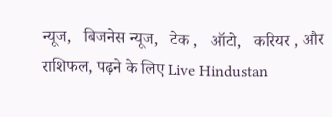न्यूज,   बिजनेस न्यूज,   टेक ,   ऑटो,   करियर , और   राशिफल, पढ़ने के लिए Live Hindustan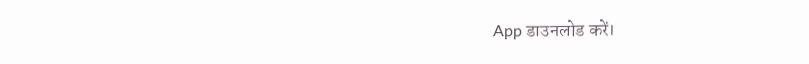App डाउनलोड करें।